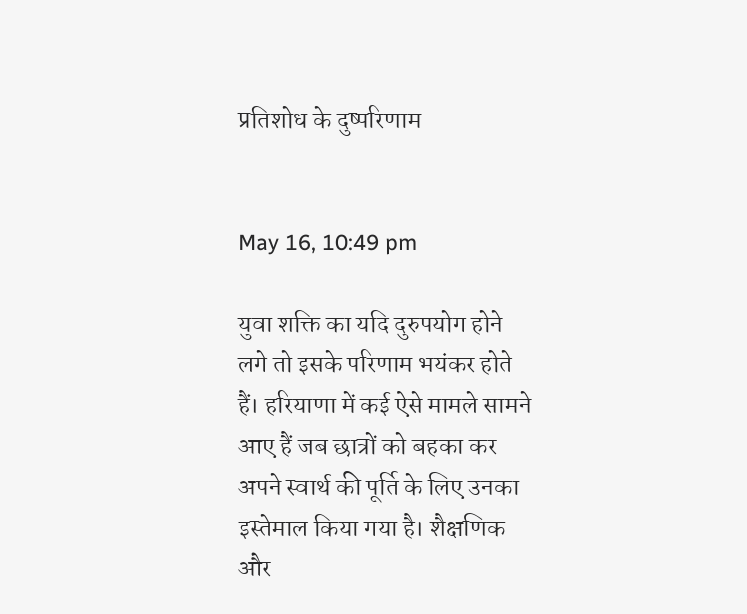प्रतिशोध के दुष्परिणाम


May 16, 10:49 pm

युवा शक्ति का यदि दुरुपयोग होने लगे तो इसके परिणाम भयंकर होते हैं। हरियाणा में कई ऐसे मामले सामने आए हैं जब छात्रों को बहका कर अपने स्वार्थ की पूर्ति के लिए उनका इस्तेमाल किया गया है। शैक्षणिक और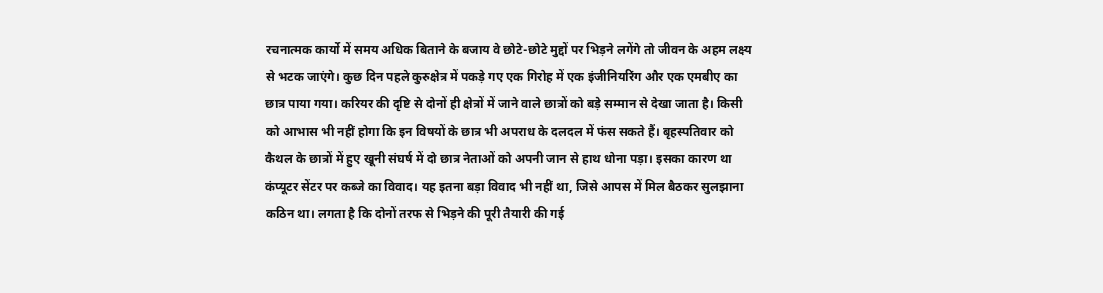रचनात्मक कार्यो में समय अधिक बिताने के बजाय वे छोटे-छोटे मुद्दों पर भिड़ने लगेंगे तो जीवन के अहम लक्ष्य से भटक जाएंगे। कुछ दिन पहले कुरुक्षेत्र में पकड़े गए एक गिरोह में एक इंजीनियरिंग और एक एमबीए का छात्र पाया गया। करियर की दृष्टि से दोनों ही क्षेत्रों में जाने वाले छात्रों को बड़े सम्मान से देखा जाता है। किसी को आभास भी नहीं होगा कि इन विषयों के छात्र भी अपराध के दलदल में फंस सकते हैं। बृहस्पतिवार को कैथल के छात्रों में हुए खूनी संघर्ष में दो छात्र नेताओं को अपनी जान से हाथ धोना पड़ा। इसका कारण था कंप्यूटर सेंटर पर कब्जे का विवाद। यह इतना बड़ा विवाद भी नहीं था, जिसे आपस में मिल बैठकर सुलझाना कठिन था। लगता है कि दोनों तरफ से भिड़ने की पूरी तैयारी की गई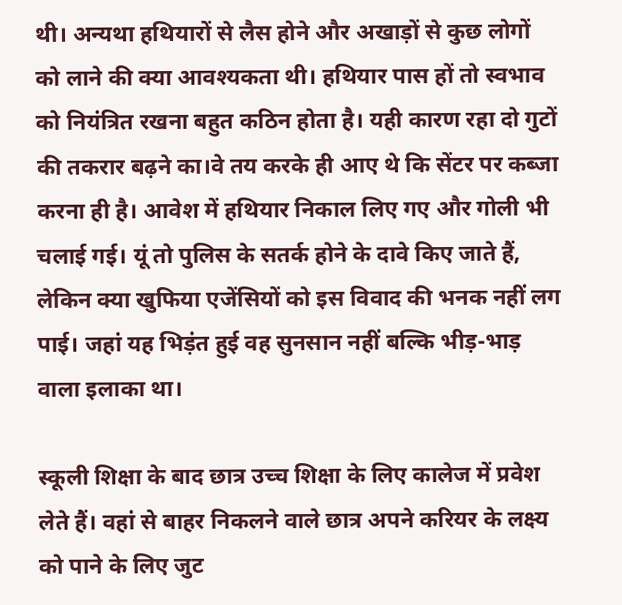थी। अन्यथा हथियारों से लैस होने और अखाड़ों से कुछ लोगों को लाने की क्या आवश्यकता थी। हथियार पास हों तो स्वभाव को नियंत्रित रखना बहुत कठिन होता है। यही कारण रहा दो गुटों की तकरार बढ़ने का।वे तय करके ही आए थे कि सेंटर पर कब्जा करना ही है। आवेश में हथियार निकाल लिए गए और गोली भी चलाई गई। यूं तो पुलिस के सतर्क होने के दावे किए जाते हैं, लेकिन क्या खुफिया एजेंसियों को इस विवाद की भनक नहीं लग पाई। जहां यह भिड़ंत हुई वह सुनसान नहीं बल्कि भीड़-भाड़ वाला इलाका था।

स्कूली शिक्षा के बाद छात्र उच्च शिक्षा के लिए कालेज में प्रवेश लेते हैं। वहां से बाहर निकलने वाले छात्र अपने करियर के लक्ष्य को पाने के लिए जुट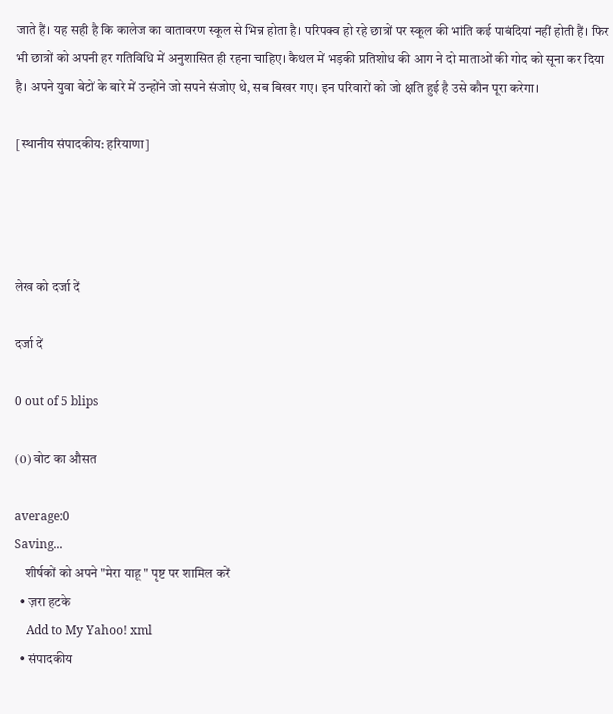जाते हैं। यह सही है कि कालेज का वातावरण स्कूल से भिन्न होता है। परिपक्व हो रहे छात्रों पर स्कूल की भांति कई पाबंदियां नहीं होती हैं। फिर भी छात्रों को अपनी हर गतिविधि में अनुशासित ही रहना चाहिए। कैथल में भड़की प्रतिशोध की आग ने दो माताओं की गोद को सूना कर दिया है। अपने युवा बेटों के बारे में उन्होंने जो सपने संजोए थे, सब बिखर गए। इन परिवारों को जो क्षति हुई है उसे कौन पूरा करेगा।

[स्थानीय संपादकीय: हरियाणा]




लेख को दर्जा दें

दर्जा दें

0 out of 5 blips

(0) वोट का औसत

average:0
Saving...
    शीर्षकों को अपने "मेरा याहू " पृष्ट पर शामिल करें
  • ज़रा हटके
    Add to My Yahoo! xml
  • संपादकीय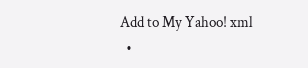Add to My Yahoo! xml
  •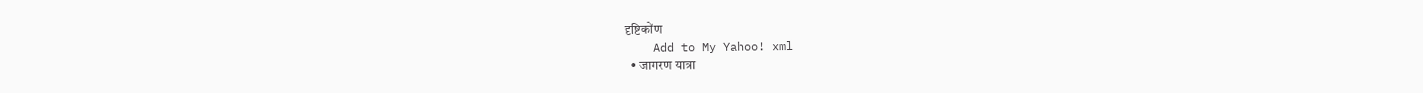दृष्टिकोंण
    Add to My Yahoo! xml
  • जागरण यात्रा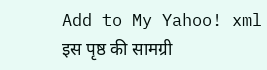Add to My Yahoo! xml
इस पृष्ठ की सामग्री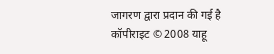जागरण द्वारा प्रदान की गई है
कॉपीराइट © 2008 याहू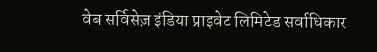वेब सर्विसेज़ इंडिया प्राइवेट लिमिटेड सर्वाधिकार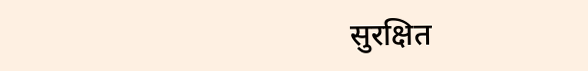सुरक्षित